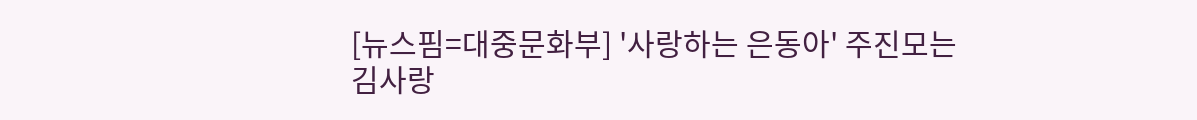[뉴스핌=대중문화부] '사랑하는 은동아' 주진모는 김사랑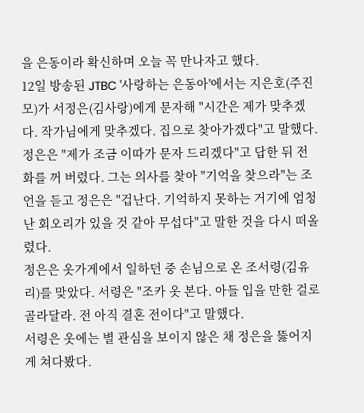을 은동이라 확신하며 오늘 꼭 만나자고 했다.
12일 방송된 JTBC '사랑하는 은동아'에서는 지은호(주진모)가 서정은(김사랑)에게 문자해 "시간은 제가 맞추겠다. 작가님에게 맞추겠다. 집으로 찾아가겠다"고 말했다.
정은은 "제가 조금 이따가 문자 드리겠다"고 답한 뒤 전화를 꺼 버렸다. 그는 의사를 찾아 "기억을 찾으라"는 조언을 듣고 정은은 "겁난다. 기억하지 못하는 거기에 엄청난 회오리가 있을 것 같아 무섭다"고 말한 것을 다시 떠올렸다.
정은은 옷가게에서 일하던 중 손님으로 온 조서령(김유리)를 맞았다. 서령은 "조카 옷 본다. 아들 입을 만한 걸로 골라달라. 전 아직 결혼 전이다"고 말했다.
서령은 옷에는 별 관심을 보이지 않은 채 정은을 뚫어지게 쳐다봤다.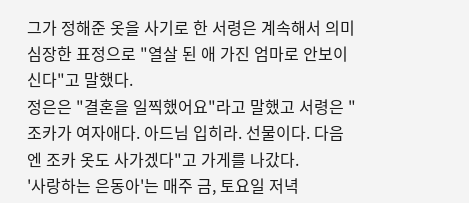그가 정해준 옷을 사기로 한 서령은 계속해서 의미심장한 표정으로 "열살 된 애 가진 엄마로 안보이신다"고 말했다.
정은은 "결혼을 일찍했어요"라고 말했고 서령은 "조카가 여자애다. 아드님 입히라. 선물이다. 다음엔 조카 옷도 사가겠다"고 가게를 나갔다.
'사랑하는 은동아'는 매주 금, 토요일 저녁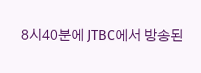8시40분에 JTBC에서 방송된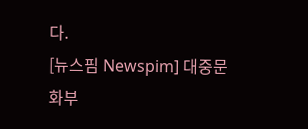다.
[뉴스핌 Newspim] 대중문화부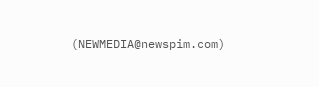(NEWMEDIA@newspim.com)